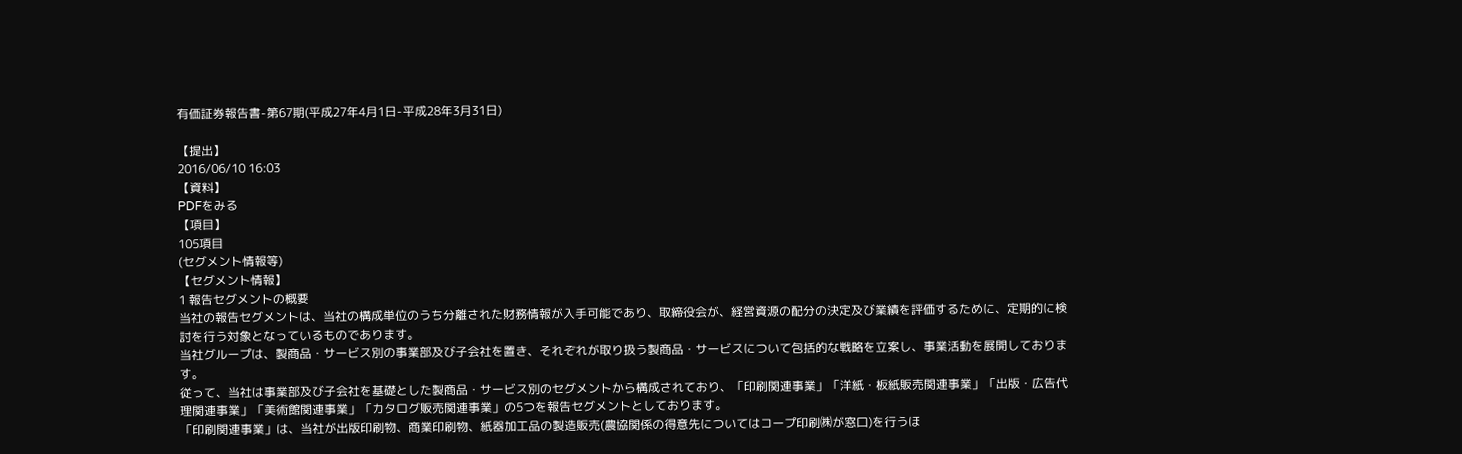有価証券報告書-第67期(平成27年4月1日-平成28年3月31日)

【提出】
2016/06/10 16:03
【資料】
PDFをみる
【項目】
105項目
(セグメント情報等)
【セグメント情報】
1 報告セグメントの概要
当社の報告セグメントは、当社の構成単位のうち分離された財務情報が入手可能であり、取締役会が、経営資源の配分の決定及び業績を評価するために、定期的に検討を行う対象となっているものであります。
当社グループは、製商品・サービス別の事業部及び子会社を置き、それぞれが取り扱う製商品・サービスについて包括的な戦略を立案し、事業活動を展開しております。
従って、当社は事業部及び子会社を基礎とした製商品・サービス別のセグメントから構成されており、「印刷関連事業」「洋紙・板紙販売関連事業」「出版・広告代理関連事業」「美術館関連事業」「カタログ販売関連事業」の5つを報告セグメントとしております。
「印刷関連事業」は、当社が出版印刷物、商業印刷物、紙器加工品の製造販売(農協関係の得意先についてはコープ印刷㈱が窓口)を行うほ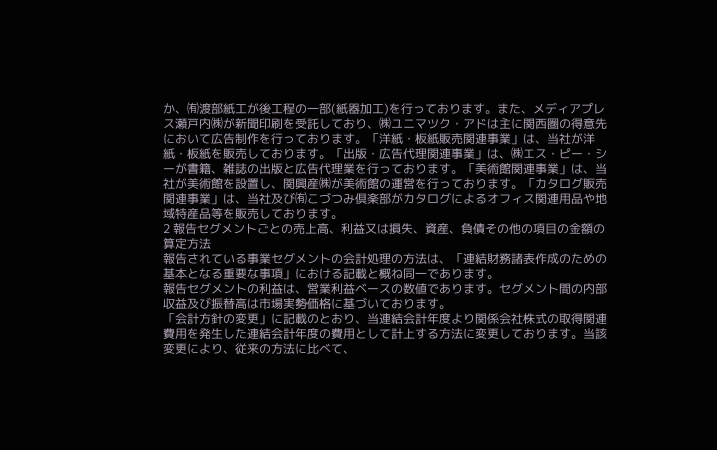か、㈲渡部紙工が後工程の一部(紙器加工)を行っております。また、メディアプレス瀬戸内㈱が新聞印刷を受託しており、㈱ユニマツク・アドは主に関西圏の得意先において広告制作を行っております。「洋紙・板紙販売関連事業」は、当社が洋紙・板紙を販売しております。「出版・広告代理関連事業」は、㈱エス・ピー・シーが書籍、雑誌の出版と広告代理業を行っております。「美術館関連事業」は、当社が美術館を設置し、関興産㈱が美術館の運営を行っております。「カタログ販売関連事業」は、当社及び㈲こづつみ倶楽部がカタログによるオフィス関連用品や地域特産品等を販売しております。
2 報告セグメントごとの売上高、利益又は損失、資産、負債その他の項目の金額の算定方法
報告されている事業セグメントの会計処理の方法は、「連結財務諸表作成のための基本となる重要な事項」における記載と概ね同一であります。
報告セグメントの利益は、営業利益ベースの数値であります。セグメント間の内部収益及び振替高は市場実勢価格に基づいております。
「会計方針の変更」に記載のとおり、当連結会計年度より関係会社株式の取得関連費用を発生した連結会計年度の費用として計上する方法に変更しております。当該変更により、従来の方法に比べて、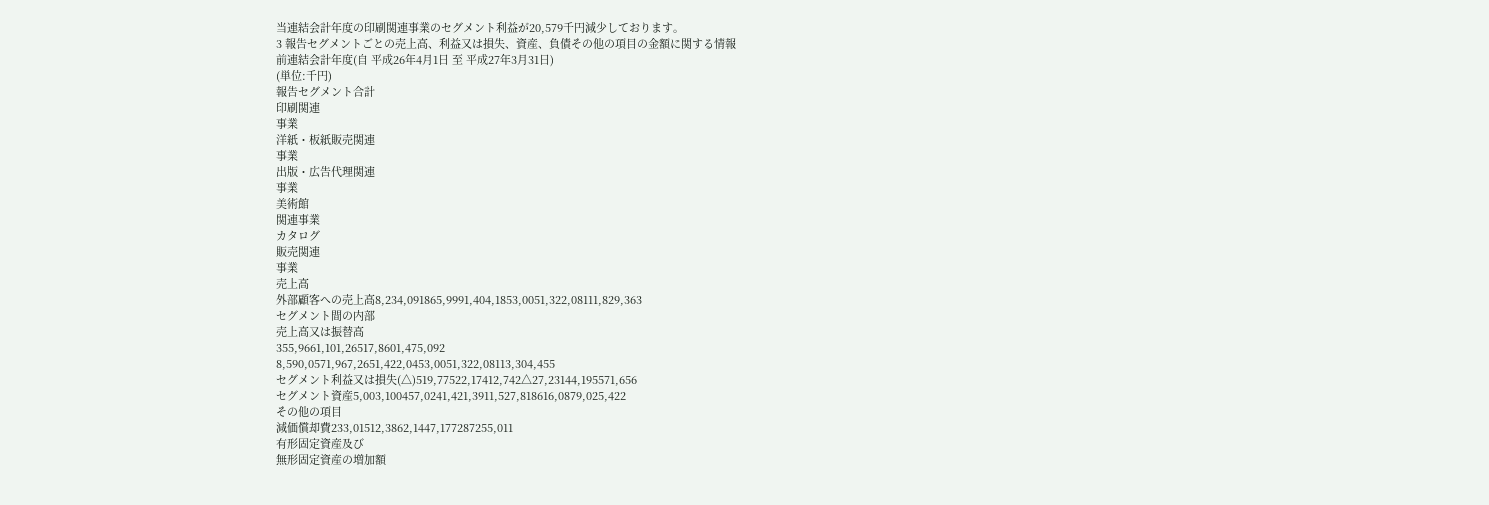当連結会計年度の印刷関連事業のセグメント利益が20,579千円減少しております。
3 報告セグメントごとの売上高、利益又は損失、資産、負債その他の項目の金額に関する情報
前連結会計年度(自 平成26年4月1日 至 平成27年3月31日)
(単位:千円)
報告セグメント合計
印刷関連
事業
洋紙・板紙販売関連
事業
出版・広告代理関連
事業
美術館
関連事業
カタログ
販売関連
事業
売上高
外部顧客への売上高8,234,091865,9991,404,1853,0051,322,08111,829,363
セグメント間の内部
売上高又は振替高
355,9661,101,26517,8601,475,092
8,590,0571,967,2651,422,0453,0051,322,08113,304,455
セグメント利益又は損失(△)519,77522,17412,742△27,23144,195571,656
セグメント資産5,003,100457,0241,421,3911,527,818616,0879,025,422
その他の項目
減価償却費233,01512,3862,1447,177287255,011
有形固定資産及び
無形固定資産の増加額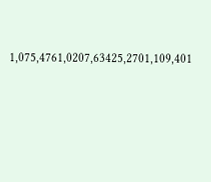1,075,4761,0207,63425,2701,109,401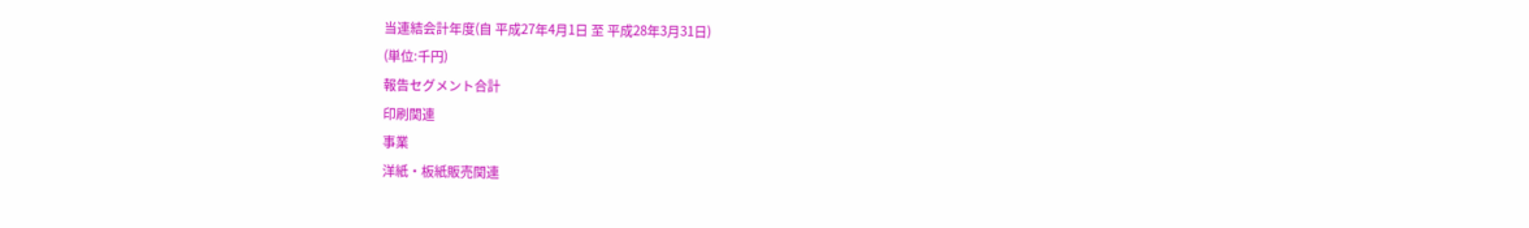当連結会計年度(自 平成27年4月1日 至 平成28年3月31日)
(単位:千円)
報告セグメント合計
印刷関連
事業
洋紙・板紙販売関連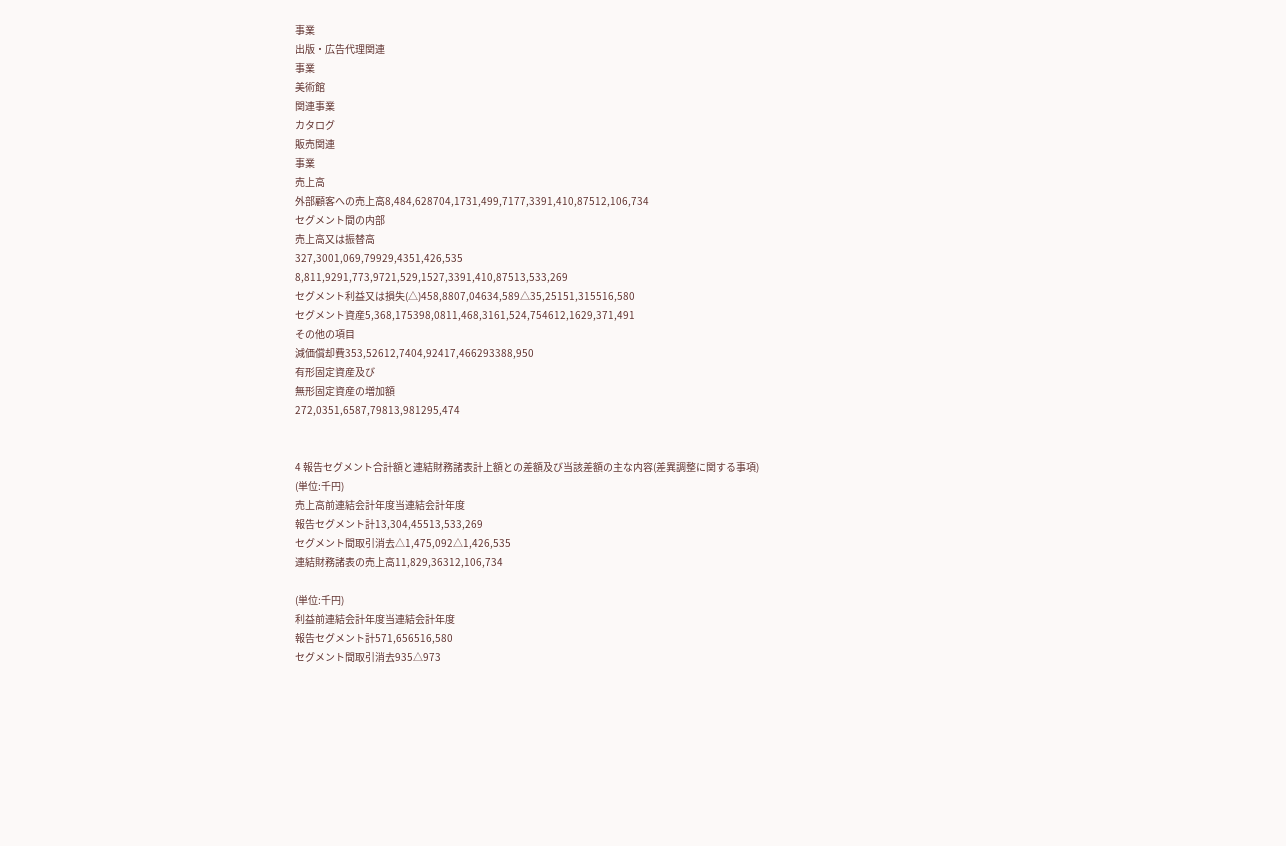事業
出版・広告代理関連
事業
美術館
関連事業
カタログ
販売関連
事業
売上高
外部顧客への売上高8,484,628704,1731,499,7177,3391,410,87512,106,734
セグメント間の内部
売上高又は振替高
327,3001,069,79929,4351,426,535
8,811,9291,773,9721,529,1527,3391,410,87513,533,269
セグメント利益又は損失(△)458,8807,04634,589△35,25151,315516,580
セグメント資産5,368,175398,0811,468,3161,524,754612,1629,371,491
その他の項目
減価償却費353,52612,7404,92417,466293388,950
有形固定資産及び
無形固定資産の増加額
272,0351,6587,79813,981295,474


4 報告セグメント合計額と連結財務諸表計上額との差額及び当該差額の主な内容(差異調整に関する事項)
(単位:千円)
売上高前連結会計年度当連結会計年度
報告セグメント計13,304,45513,533,269
セグメント間取引消去△1,475,092△1,426,535
連結財務諸表の売上高11,829,36312,106,734

(単位:千円)
利益前連結会計年度当連結会計年度
報告セグメント計571,656516,580
セグメント間取引消去935△973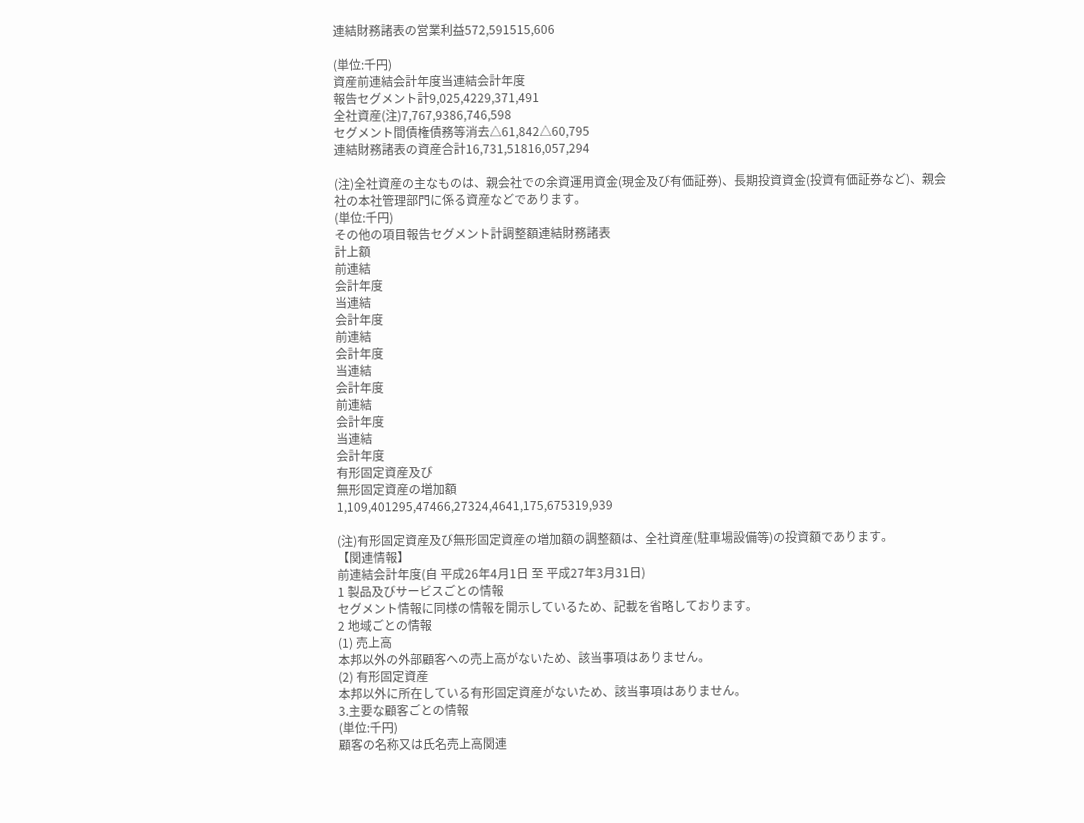連結財務諸表の営業利益572,591515,606

(単位:千円)
資産前連結会計年度当連結会計年度
報告セグメント計9,025,4229,371,491
全社資産(注)7,767,9386,746,598
セグメント間債権債務等消去△61,842△60,795
連結財務諸表の資産合計16,731,51816,057,294

(注)全社資産の主なものは、親会社での余資運用資金(現金及び有価証券)、長期投資資金(投資有価証券など)、親会
社の本社管理部門に係る資産などであります。
(単位:千円)
その他の項目報告セグメント計調整額連結財務諸表
計上額
前連結
会計年度
当連結
会計年度
前連結
会計年度
当連結
会計年度
前連結
会計年度
当連結
会計年度
有形固定資産及び
無形固定資産の増加額
1,109,401295,47466,27324,4641,175,675319,939

(注)有形固定資産及び無形固定資産の増加額の調整額は、全社資産(駐車場設備等)の投資額であります。
【関連情報】
前連結会計年度(自 平成26年4月1日 至 平成27年3月31日)
1 製品及びサービスごとの情報
セグメント情報に同様の情報を開示しているため、記載を省略しております。
2 地域ごとの情報
(1) 売上高
本邦以外の外部顧客への売上高がないため、該当事項はありません。
(2) 有形固定資産
本邦以外に所在している有形固定資産がないため、該当事項はありません。
3.主要な顧客ごとの情報
(単位:千円)
顧客の名称又は氏名売上高関連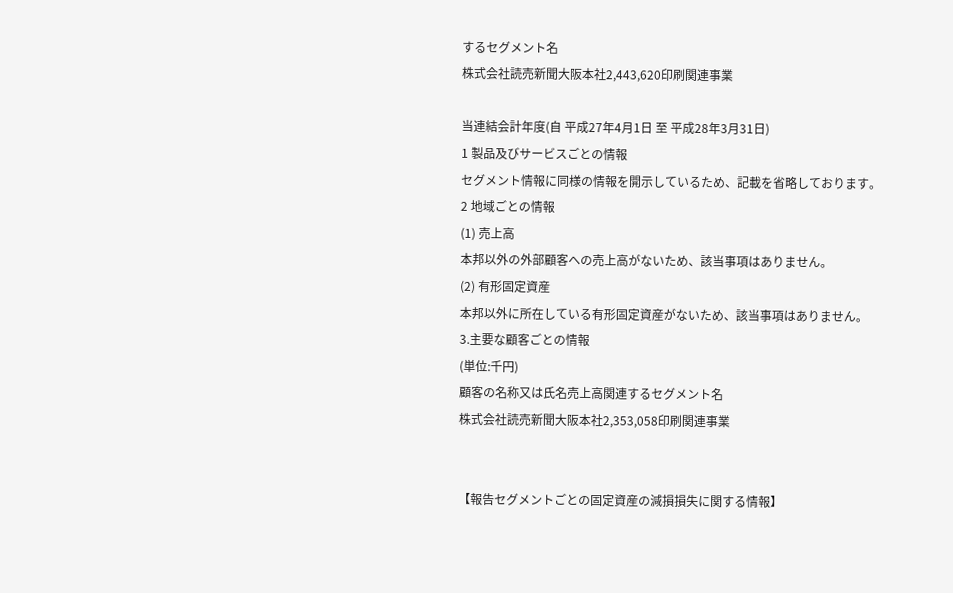するセグメント名
株式会社読売新聞大阪本社2,443,620印刷関連事業

当連結会計年度(自 平成27年4月1日 至 平成28年3月31日)
1 製品及びサービスごとの情報
セグメント情報に同様の情報を開示しているため、記載を省略しております。
2 地域ごとの情報
(1) 売上高
本邦以外の外部顧客への売上高がないため、該当事項はありません。
(2) 有形固定資産
本邦以外に所在している有形固定資産がないため、該当事項はありません。
3.主要な顧客ごとの情報
(単位:千円)
顧客の名称又は氏名売上高関連するセグメント名
株式会社読売新聞大阪本社2,353,058印刷関連事業


【報告セグメントごとの固定資産の減損損失に関する情報】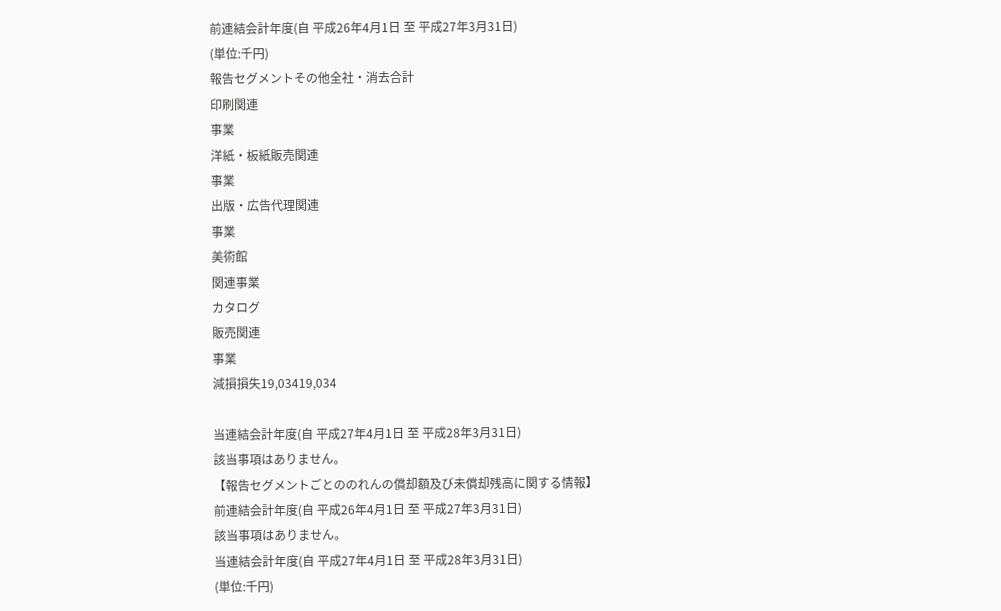前連結会計年度(自 平成26年4月1日 至 平成27年3月31日)
(単位:千円)
報告セグメントその他全社・消去合計
印刷関連
事業
洋紙・板紙販売関連
事業
出版・広告代理関連
事業
美術館
関連事業
カタログ
販売関連
事業
減損損失19,03419,034

当連結会計年度(自 平成27年4月1日 至 平成28年3月31日)
該当事項はありません。
【報告セグメントごとののれんの償却額及び未償却残高に関する情報】
前連結会計年度(自 平成26年4月1日 至 平成27年3月31日)
該当事項はありません。
当連結会計年度(自 平成27年4月1日 至 平成28年3月31日)
(単位:千円)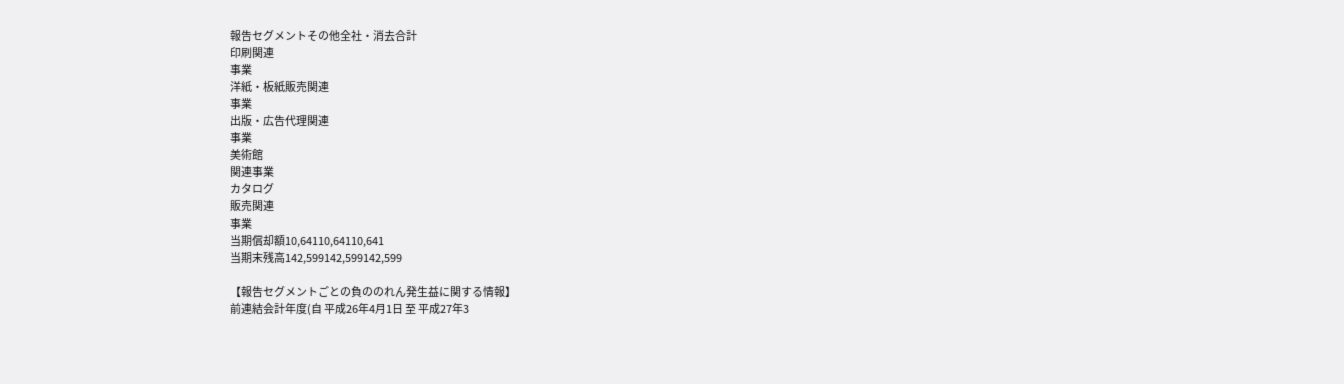報告セグメントその他全社・消去合計
印刷関連
事業
洋紙・板紙販売関連
事業
出版・広告代理関連
事業
美術館
関連事業
カタログ
販売関連
事業
当期償却額10,64110,64110,641
当期末残高142,599142,599142,599

【報告セグメントごとの負ののれん発生益に関する情報】
前連結会計年度(自 平成26年4月1日 至 平成27年3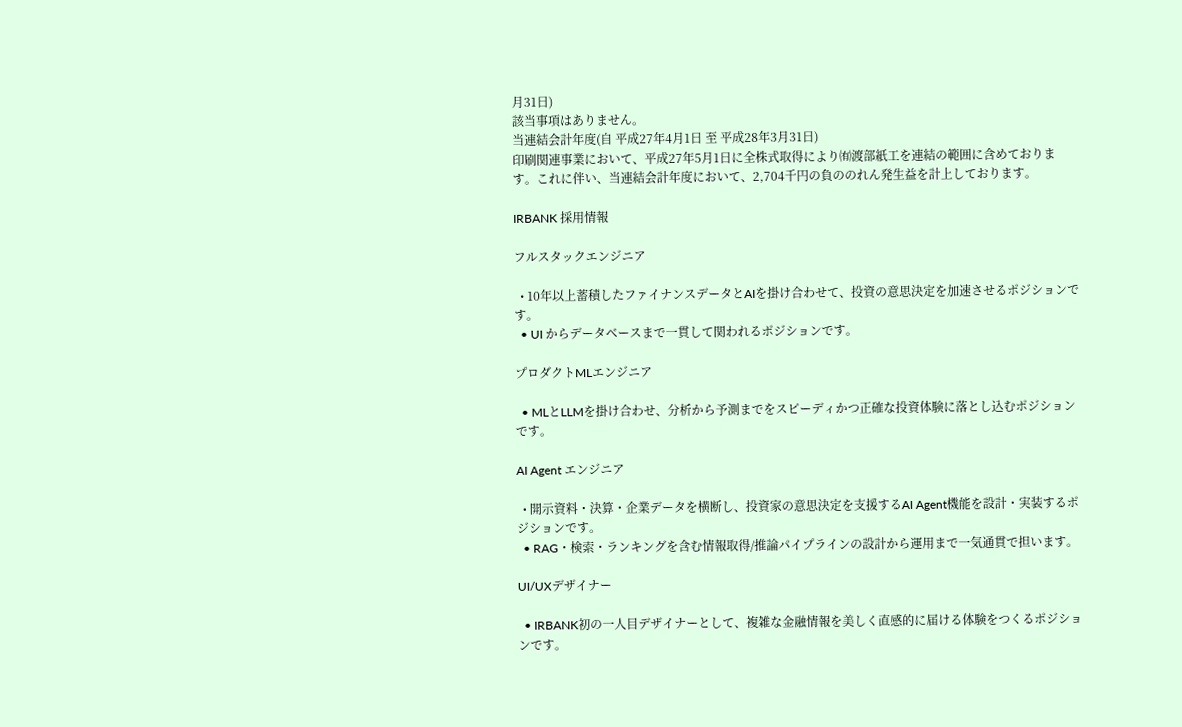月31日)
該当事項はありません。
当連結会計年度(自 平成27年4月1日 至 平成28年3月31日)
印刷関連事業において、平成27年5月1日に全株式取得により㈲渡部紙工を連結の範囲に含めております。これに伴い、当連結会計年度において、2,704千円の負ののれん発生益を計上しております。

IRBANK 採用情報

フルスタックエンジニア

  • 10年以上蓄積したファイナンスデータとAIを掛け合わせて、投資の意思決定を加速させるポジションです。
  • UI からデータベースまで一貫して関われるポジションです。

プロダクトMLエンジニア

  • MLとLLMを掛け合わせ、分析から予測までをスピーディかつ正確な投資体験に落とし込むポジションです。

AI Agent エンジニア

  • 開示資料・決算・企業データを横断し、投資家の意思決定を支援するAI Agent機能を設計・実装するポジションです。
  • RAG・検索・ランキングを含む情報取得/推論パイプラインの設計から運用まで一気通貫で担います。

UI/UXデザイナー

  • IRBANK初の一人目デザイナーとして、複雑な金融情報を美しく直感的に届ける体験をつくるポジションです。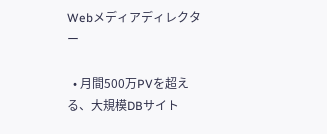Webメディアディレクター

  • 月間500万PVを超える、大規模DBサイト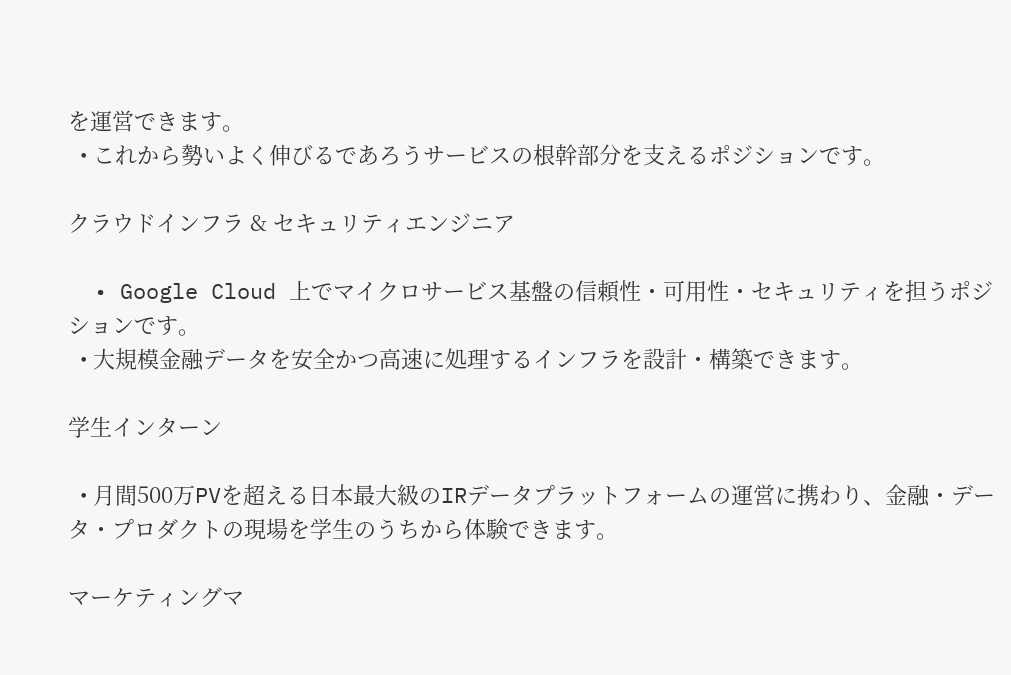を運営できます。
  • これから勢いよく伸びるであろうサービスの根幹部分を支えるポジションです。

クラウドインフラ & セキュリティエンジニア

  • Google Cloud 上でマイクロサービス基盤の信頼性・可用性・セキュリティを担うポジションです。
  • 大規模金融データを安全かつ高速に処理するインフラを設計・構築できます。

学生インターン

  • 月間500万PVを超える日本最大級のIRデータプラットフォームの運営に携わり、金融・データ・プロダクトの現場を学生のうちから体験できます。

マーケティングマ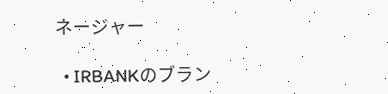ネージャー

  • IRBANKのブラン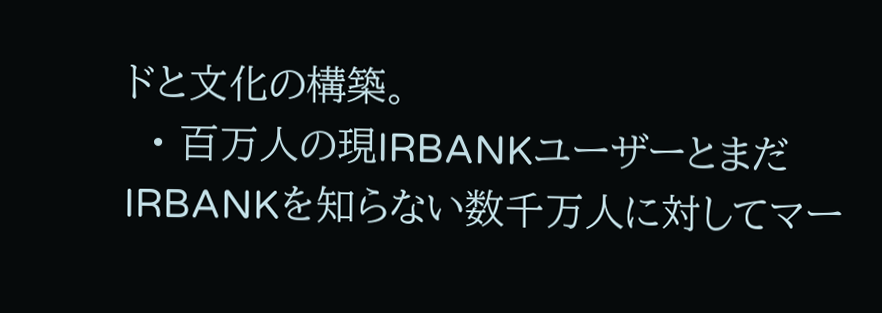ドと文化の構築。
  • 百万人の現IRBANKユーザーとまだIRBANKを知らない数千万人に対してマー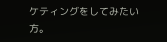ケティングをしてみたい方。